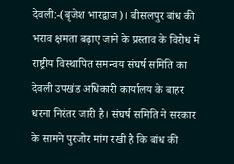देवली:-(बृजेश भारद्वाज)। बीसलपुर बांध की भराव क्षमता बढ़ाए जाने के प्रस्ताव के विरोध में राष्ट्रीय विस्थापित समन्वय संघर्ष समिति का देवली उपखंड अधिकारी कार्यालय के बाहर धरना निरंतर जारी है। संघर्ष समिति ने सरकार के सामने पुरजोर मांग रखी है कि बांध की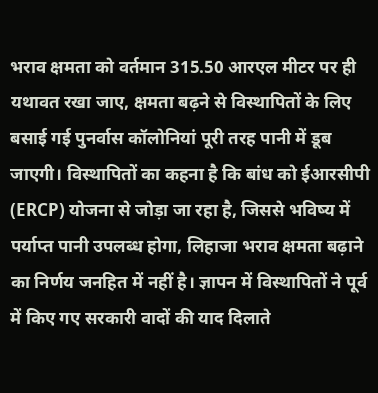भराव क्षमता को वर्तमान 315.50 आरएल मीटर पर ही यथावत रखा जाए, क्षमता बढ़ने से विस्थापितों के लिए बसाई गई पुनर्वास कॉलोनियां पूरी तरह पानी में डूब जाएगी। विस्थापितों का कहना है कि बांध को ईआरसीपी (ERCP) योजना से जोड़ा जा रहा है, जिससे भविष्य में पर्याप्त पानी उपलब्ध होगा, लिहाजा भराव क्षमता बढ़ाने का निर्णय जनहित में नहीं है। ज्ञापन में विस्थापितों ने पूर्व में किए गए सरकारी वादों की याद दिलाते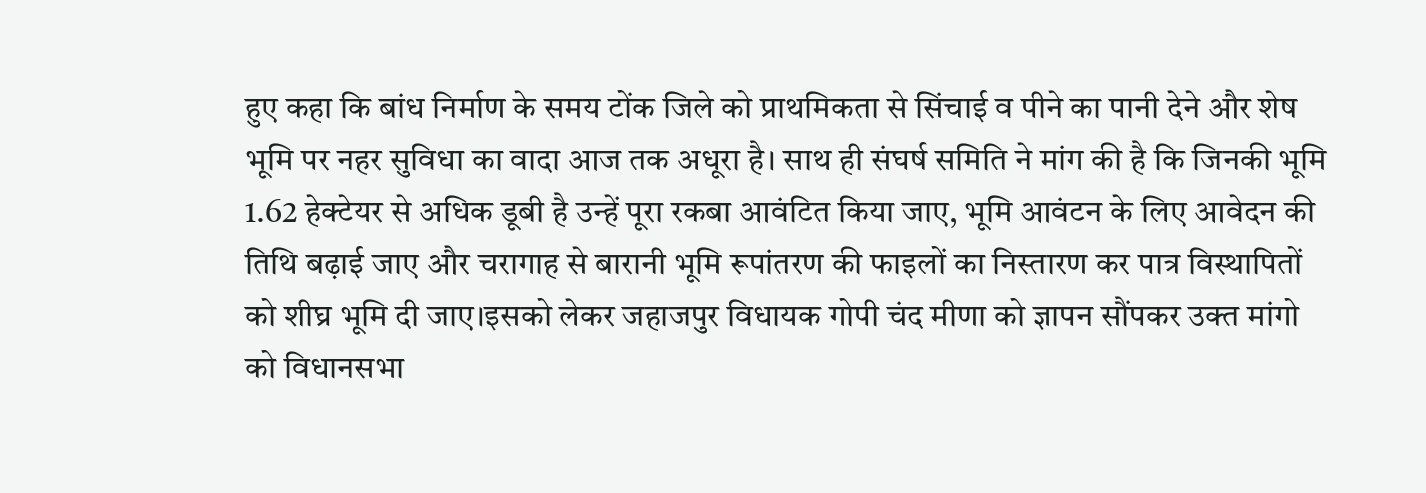हुए कहा कि बांध निर्माण के समय टोंक जिले को प्राथमिकता से सिंचाई व पीने का पानी देने और शेष भूमि पर नहर सुविधा का वादा आज तक अधूरा है। साथ ही संघर्ष समिति ने मांग की है कि जिनकी भूमि 1.62 हेक्टेयर से अधिक डूबी है उन्हें पूरा रकबा आवंटित किया जाए, भूमि आवंटन के लिए आवेदन की तिथि बढ़ाई जाए और चरागाह से बारानी भूमि रूपांतरण की फाइलों का निस्तारण कर पात्र विस्थापितों को शीघ्र भूमि दी जाए।इसको लेकर जहाजपुर विधायक गोपी चंद मीणा को ज्ञापन सौंपकर उक्त मांगो को विधानसभा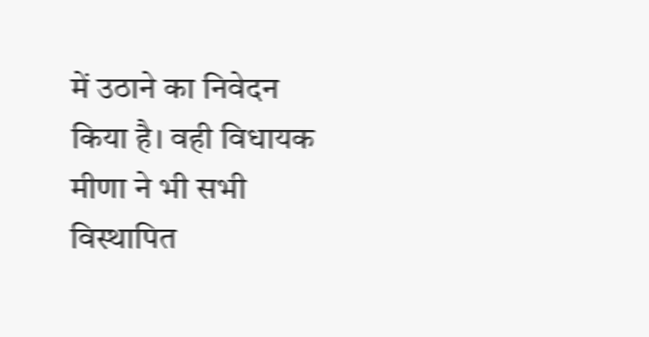में उठाने का निवेदन किया है। वही विधायक मीणा ने भी सभी विस्थापित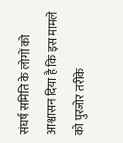संघर्ष समिति के लोगों को आश्वासन दिया है कि इस मामले को पुरजोर तरीके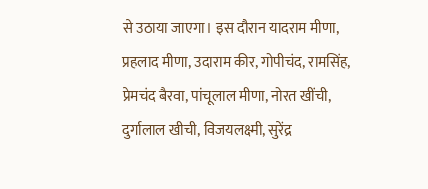से उठाया जाएगा। इस दौरान यादराम मीणा, प्रहलाद मीणा, उदाराम कीर, गोपीचंद, रामसिंह, प्रेमचंद बैरवा, पांचूलाल मीणा, नोरत खींची, दुर्गालाल खीची, विजयलक्ष्मी, सुरेंद्र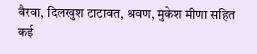बैरवा, दिलखुश टाटावत, श्रवण, मुकेश मीणा सहित कई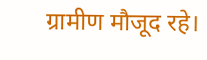ग्रामीण मौजूद रहे।